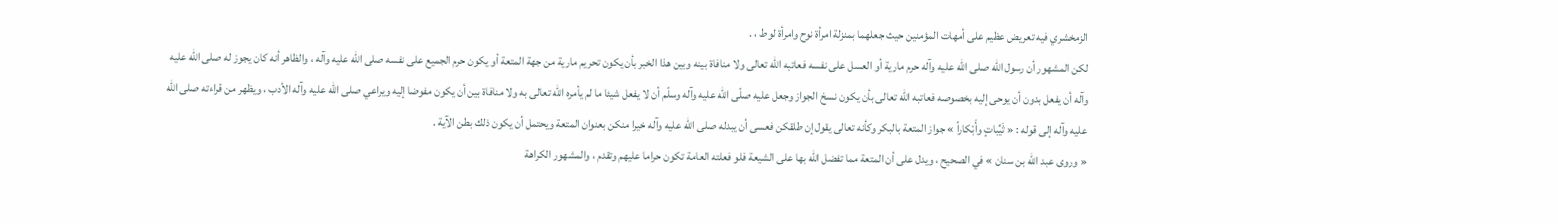الزمخشري فيه تعريض عظيم على أمهات المؤمنين حيث جعلهما بمنزلة امرأة نوح وامرأة لوط ، .
لكن المشهور أن رسول الله صلى الله عليه وآله حرم مارية أو العسل على نفسه فعاتبه الله تعالى ولا منافاة بينه وبين هذا الخبر بأن يكون تحريم مارية من جهة المتعة أو يكون حرم الجميع على نفسه صلى الله عليه وآله ، والظاهر أنه كان يجوز له صلى الله عليه وآله أن يفعل بدون أن يوحى إليه بخصوصه فعاتبه الله تعالى بأن يكون نسخ الجواز وجعل عليه صلّى الله عليه وآله وسلّم أن لا يفعل شيئا ما لم يأمره الله تعالى به ولا منافاة بين أن يكون مفوضا إليه ويراعي صلى الله عليه وآله الأدب ، ويظهر من قراءته صلى الله عليه وآله إلى قوله : « ثَيِّباتٍ وأَبْكاراً » جواز المتعة بالبكر وكأنه تعالى يقول إن طلقكن فعسى أن يبدله صلى الله عليه وآله خيرا منكن بعنوان المتعة ويحتمل أن يكون ذلك بطن الآية .
« وروى عبد الله بن سنان » في الصحيح ، ويدل على أن المتعة مما تفضل الله بها على الشيعة فلو فعلته العامة تكون حراما عليهم وتقدم ، والمشهور الكراهة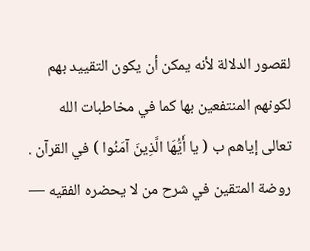لقصور الدلالة لأنه يمكن أن يكون التقييد بهم لكونهم المنتفعين بها كما في مخاطبات الله تعالى إياهم ب ( يا أَيُّهَا الَّذِينَ آمَنُوا ) في القرآن .
روضة المتقين في شرح من لا يحضره الفقيه —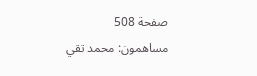صفحة 508
مساهمون: محمد تقي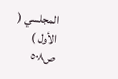المجلسي ( الأول )
ص٥٠٨